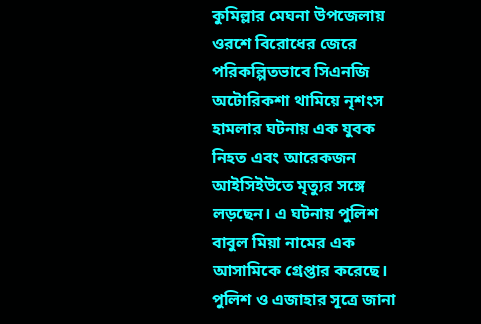কুমিল্লার মেঘনা উপজেলায় ওরশে বিরোধের জেরে পরিকল্পিতভাবে সিএনজি অটোরিকশা থামিয়ে নৃশংস হামলার ঘটনায় এক যুবক নিহত এবং আরেকজন আইসিইউতে মৃত্যুর সঙ্গে লড়ছেন। এ ঘটনায় পুলিশ বাবুল মিয়া নামের এক আসামিকে গ্রেপ্তার করেছে।
পুলিশ ও এজাহার সূত্রে জানা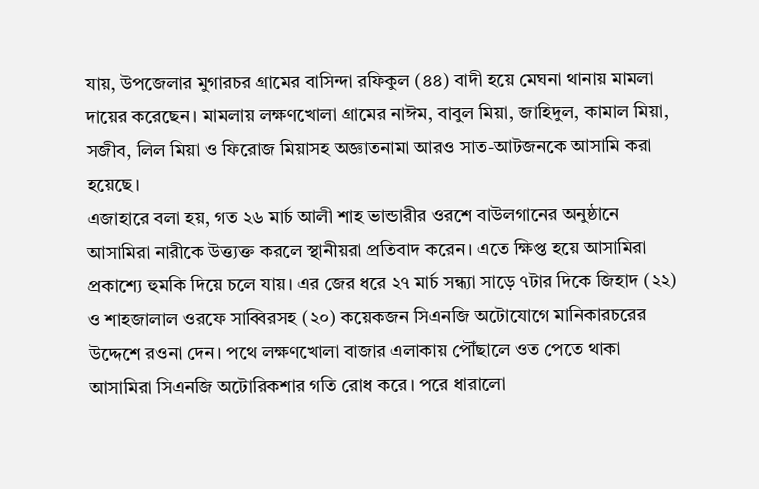যায়, উপজেলার মুগারচর গ্রামের বাসিন্দা রফিকুল (৪৪) বাদী হয়ে মেঘনা থানায় মামলা দায়ের করেছেন। মামলায় লক্ষণখোলা গ্রামের নাঈম, বাবুল মিয়া, জাহিদুল, কামাল মিয়া, সজীব, লিল মিয়া ও ফিরোজ মিয়াসহ অজ্ঞাতনামা আরও সাত-আটজনকে আসামি করা হয়েছে।
এজাহারে বলা হয়, গত ২৬ মার্চ আলী শাহ ভান্ডারীর ওরশে বাউলগানের অনুষ্ঠানে আসামিরা নারীকে উত্ত্যক্ত করলে স্থানীয়রা প্রতিবাদ করেন। এতে ক্ষিপ্ত হয়ে আসামিরা প্রকাশ্যে হুমকি দিয়ে চলে যায়। এর জের ধরে ২৭ মার্চ সন্ধ্যা সাড়ে ৭টার দিকে জিহাদ (২২) ও শাহজালাল ওরফে সাব্বিরসহ (২০) কয়েকজন সিএনজি অটোযোগে মানিকারচরের উদ্দেশে রওনা দেন। পথে লক্ষণখোলা বাজার এলাকায় পৌঁছালে ওত পেতে থাকা আসামিরা সিএনজি অটোরিকশার গতি রোধ করে। পরে ধারালো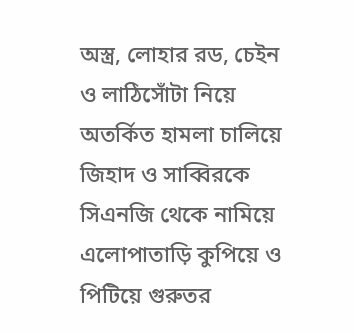অস্ত্র, লোহার রড, চেইন ও লাঠিসোঁটা নিয়ে অতর্কিত হামলা চালিয়ে জিহাদ ও সাব্বিরকে সিএনজি থেকে নামিয়ে এলোপাতাড়ি কুপিয়ে ও পিটিয়ে গুরুতর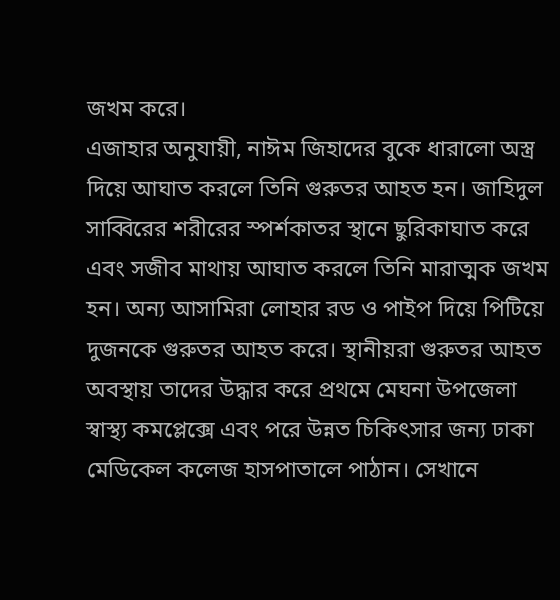জখম করে।
এজাহার অনুযায়ী, নাঈম জিহাদের বুকে ধারালো অস্ত্র দিয়ে আঘাত করলে তিনি গুরুতর আহত হন। জাহিদুল সাব্বিরের শরীরের স্পর্শকাতর স্থানে ছুরিকাঘাত করে এবং সজীব মাথায় আঘাত করলে তিনি মারাত্মক জখম হন। অন্য আসামিরা লোহার রড ও পাইপ দিয়ে পিটিয়ে দুজনকে গুরুতর আহত করে। স্থানীয়রা গুরুতর আহত অবস্থায় তাদের উদ্ধার করে প্রথমে মেঘনা উপজেলা স্বাস্থ্য কমপ্লেক্সে এবং পরে উন্নত চিকিৎসার জন্য ঢাকা মেডিকেল কলেজ হাসপাতালে পাঠান। সেখানে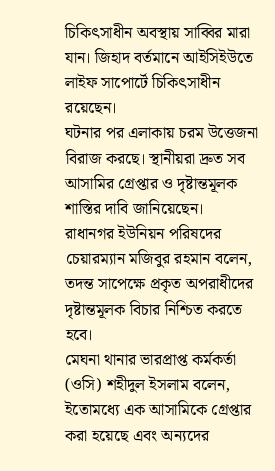চিকিৎসাধীন অবস্থায় সাব্বির মারা যান। জিহাদ বর্তমানে আইসিইউতে লাইফ সাপোর্টে চিকিৎসাধীন রয়েছেন।
ঘটনার পর এলাকায় চরম উত্তেজনা বিরাজ করছে। স্থানীয়রা দ্রুত সব আসামির গ্রেপ্তার ও দৃষ্টান্তমূলক শাস্তির দাবি জানিয়েছেন।
রাধানগর ইউনিয়ন পরিষদের চেয়ারম্যান মজিবুর রহমান বলেন, তদন্ত সাপেক্ষে প্রকৃত অপরাধীদের দৃষ্টান্তমূলক বিচার নিশ্চিত করতে হবে।
মেঘনা থানার ভারপ্রাপ্ত কর্মকর্তা (ওসি) শহীদুল ইসলাম বলেন, ইতোমধ্যে এক আসামিকে গ্রেপ্তার করা হয়েছে এবং অন্যদের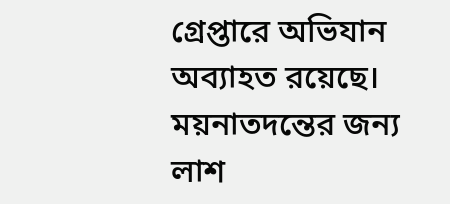গ্রেপ্তারে অভিযান অব্যাহত রয়েছে। ময়নাতদন্তের জন্য লাশ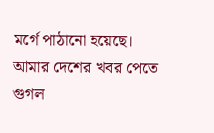মর্গে পাঠানো হয়েছে।
আমার দেশের খবর পেতে গুগল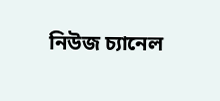নিউজ চ্যানেল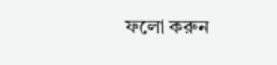ফলো করুন